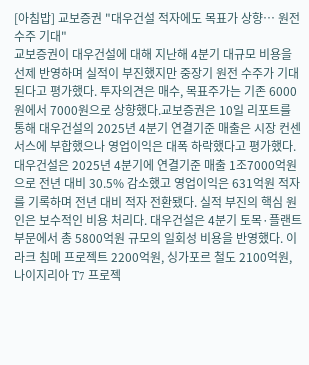[아침밥] 교보증권 "대우건설 적자에도 목표가 상향… 원전 수주 기대"
교보증권이 대우건설에 대해 지난해 4분기 대규모 비용을 선제 반영하며 실적이 부진했지만 중장기 원전 수주가 기대된다고 평가했다. 투자의견은 매수, 목표주가는 기존 6000원에서 7000원으로 상향했다.교보증권은 10일 리포트를 통해 대우건설의 2025년 4분기 연결기준 매출은 시장 컨센서스에 부합했으나 영업이익은 대폭 하락했다고 평가했다. 대우건설은 2025년 4분기에 연결기준 매출 1조7000억원으로 전년 대비 30.5% 감소했고 영업이익은 631억원 적자를 기록하며 전년 대비 적자 전환됐다. 실적 부진의 핵심 원인은 보수적인 비용 처리다. 대우건설은 4분기 토목·플랜트 부문에서 총 5800억원 규모의 일회성 비용을 반영했다. 이라크 침메 프로젝트 2200억원, 싱가포르 철도 2100억원, 나이지리아 T7 프로젝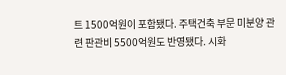트 1500억원이 포함됐다. 주택건축 부문 미분양 관련 판관비 5500억원도 반영됐다. 시화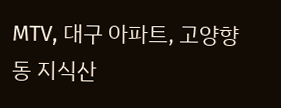MTV, 대구 아파트, 고양향동 지식산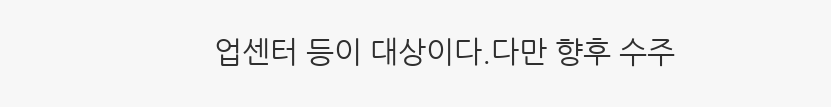업센터 등이 대상이다.다만 향후 수주